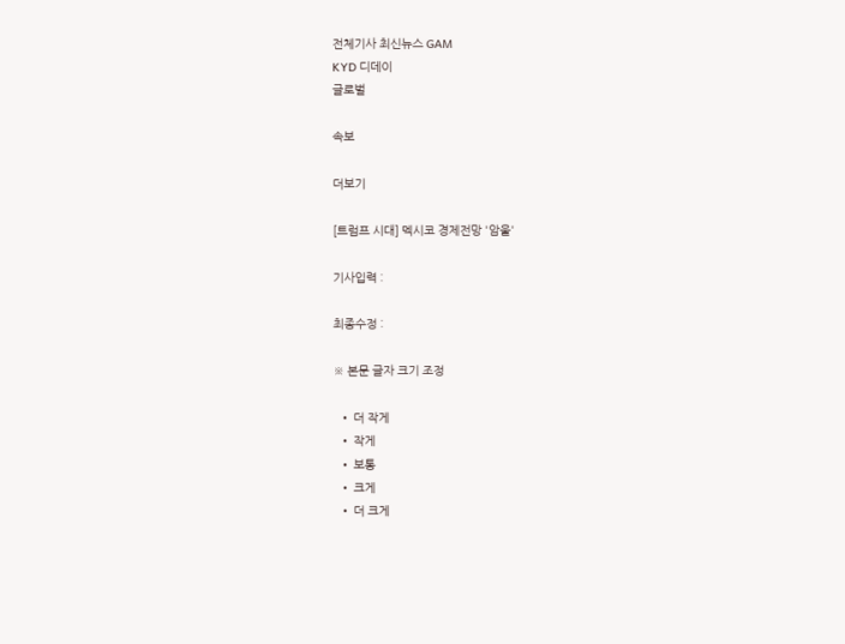전체기사 최신뉴스 GAM
KYD 디데이
글로벌

속보

더보기

[트럼프 시대] 멕시코 경제전망 '암울'

기사입력 :

최종수정 :

※ 본문 글자 크기 조정

  • 더 작게
  • 작게
  • 보통
  • 크게
  • 더 크게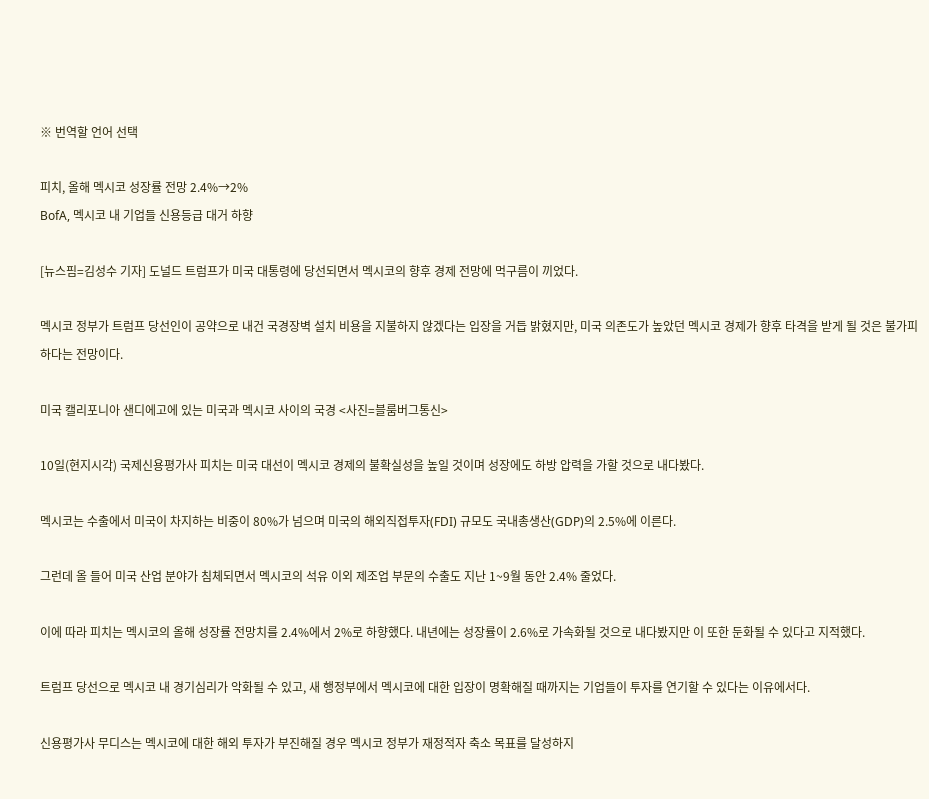※ 번역할 언어 선택

피치, 올해 멕시코 성장률 전망 2.4%→2%
BofA, 멕시코 내 기업들 신용등급 대거 하향

[뉴스핌=김성수 기자] 도널드 트럼프가 미국 대통령에 당선되면서 멕시코의 향후 경제 전망에 먹구름이 끼었다.

멕시코 정부가 트럼프 당선인이 공약으로 내건 국경장벽 설치 비용을 지불하지 않겠다는 입장을 거듭 밝혔지만, 미국 의존도가 높았던 멕시코 경제가 향후 타격을 받게 될 것은 불가피하다는 전망이다.

미국 캘리포니아 샌디에고에 있는 미국과 멕시코 사이의 국경 <사진=블룸버그통신>

10일(현지시각) 국제신용평가사 피치는 미국 대선이 멕시코 경제의 불확실성을 높일 것이며 성장에도 하방 압력을 가할 것으로 내다봤다.

멕시코는 수출에서 미국이 차지하는 비중이 80%가 넘으며 미국의 해외직접투자(FDI) 규모도 국내총생산(GDP)의 2.5%에 이른다.

그런데 올 들어 미국 산업 분야가 침체되면서 멕시코의 석유 이외 제조업 부문의 수출도 지난 1~9월 동안 2.4% 줄었다.

이에 따라 피치는 멕시코의 올해 성장률 전망치를 2.4%에서 2%로 하향했다. 내년에는 성장률이 2.6%로 가속화될 것으로 내다봤지만 이 또한 둔화될 수 있다고 지적했다.

트럼프 당선으로 멕시코 내 경기심리가 악화될 수 있고, 새 행정부에서 멕시코에 대한 입장이 명확해질 때까지는 기업들이 투자를 연기할 수 있다는 이유에서다.

신용평가사 무디스는 멕시코에 대한 해외 투자가 부진해질 경우 멕시코 정부가 재정적자 축소 목표를 달성하지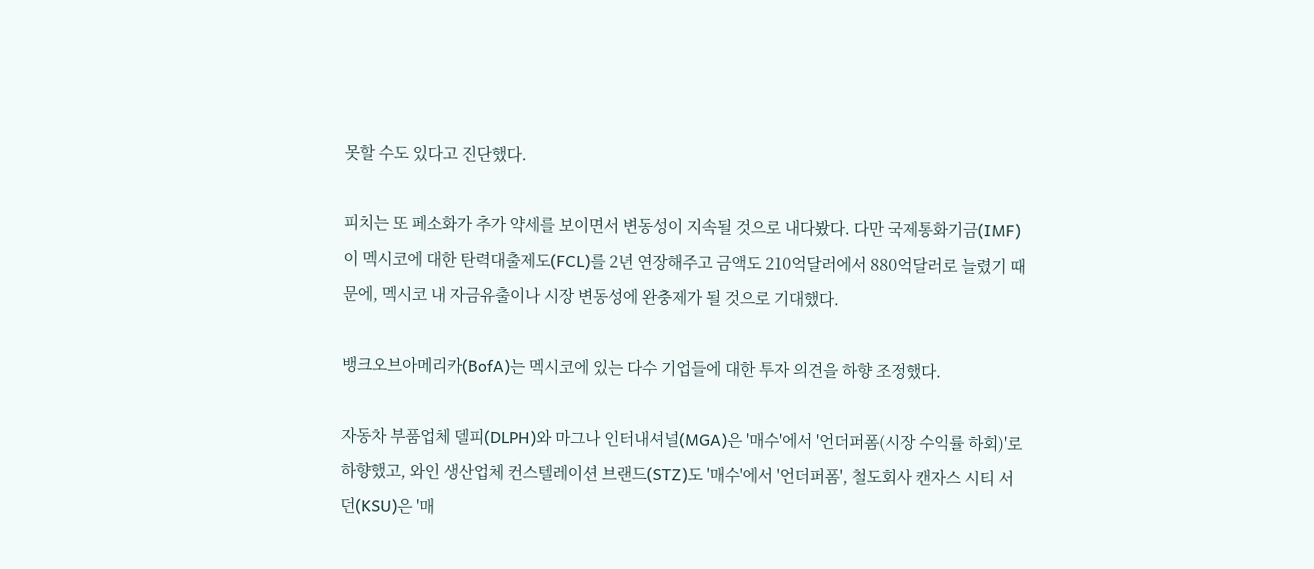못할 수도 있다고 진단했다.

피치는 또 페소화가 추가 약세를 보이면서 변동성이 지속될 것으로 내다봤다. 다만 국제통화기금(IMF)이 멕시코에 대한 탄력대출제도(FCL)를 2년 연장해주고 금액도 210억달러에서 880억달러로 늘렸기 때문에, 멕시코 내 자금유출이나 시장 변동성에 완충제가 될 것으로 기대했다.

뱅크오브아메리카(BofA)는 멕시코에 있는 다수 기업들에 대한 투자 의견을 하향 조정했다.

자동차 부품업체 델피(DLPH)와 마그나 인터내셔널(MGA)은 '매수'에서 '언더퍼폼(시장 수익률 하회)'로 하향했고, 와인 생산업체 컨스텔레이션 브랜드(STZ)도 '매수'에서 '언더퍼폼', 철도회사 캔자스 시티 서던(KSU)은 '매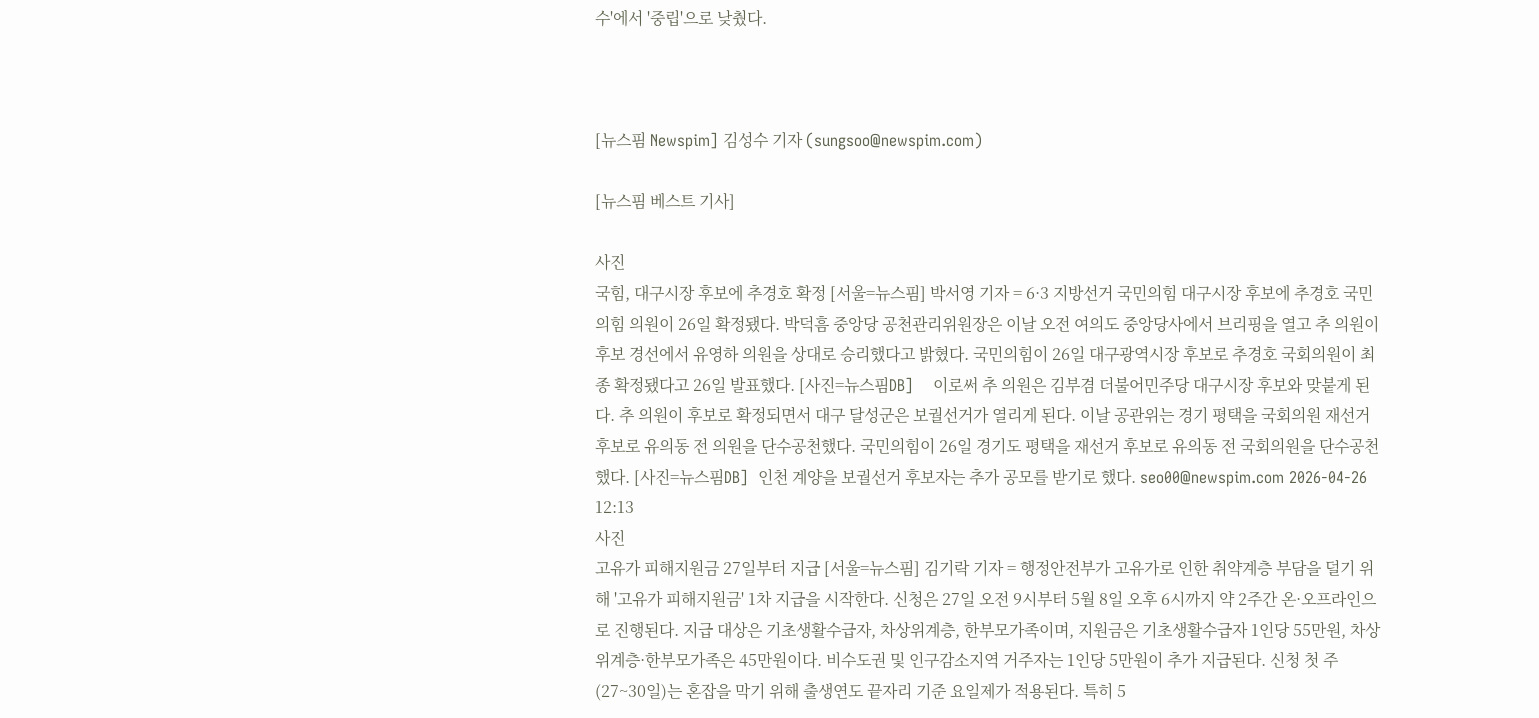수'에서 '중립'으로 낮췄다.



[뉴스핌 Newspim] 김성수 기자 (sungsoo@newspim.com)

[뉴스핌 베스트 기사]

사진
국힘, 대구시장 후보에 추경호 확정 [서울=뉴스핌] 박서영 기자 = 6·3 지방선거 국민의힘 대구시장 후보에 추경호 국민의힘 의원이 26일 확정됐다. 박덕흠 중앙당 공천관리위원장은 이날 오전 여의도 중앙당사에서 브리핑을 열고 추 의원이 후보 경선에서 유영하 의원을 상대로 승리했다고 밝혔다. 국민의힘이 26일 대구광역시장 후보로 추경호 국회의원이 최종 확정됐다고 26일 발표했다. [사진=뉴스핌DB]    이로써 추 의원은 김부겸 더불어민주당 대구시장 후보와 맞붙게 된다. 추 의원이 후보로 확정되면서 대구 달성군은 보궐선거가 열리게 된다. 이날 공관위는 경기 평택을 국회의원 재선거 후보로 유의동 전 의원을 단수공천했다. 국민의힘이 26일 경기도 평택을 재선거 후보로 유의동 전 국회의원을 단수공천했다. [사진=뉴스핌DB]  인천 계양을 보궐선거 후보자는 추가 공모를 받기로 했다. seo00@newspim.com 2026-04-26 12:13
사진
고유가 피해지원금 27일부터 지급 [서울=뉴스핌] 김기락 기자 = 행정안전부가 고유가로 인한 취약계층 부담을 덜기 위해 '고유가 피해지원금' 1차 지급을 시작한다. 신청은 27일 오전 9시부터 5월 8일 오후 6시까지 약 2주간 온·오프라인으로 진행된다. 지급 대상은 기초생활수급자, 차상위계층, 한부모가족이며, 지원금은 기초생활수급자 1인당 55만원, 차상위계층·한부모가족은 45만원이다. 비수도권 및 인구감소지역 거주자는 1인당 5만원이 추가 지급된다. 신청 첫 주(27~30일)는 혼잡을 막기 위해 출생연도 끝자리 기준 요일제가 적용된다. 특히 5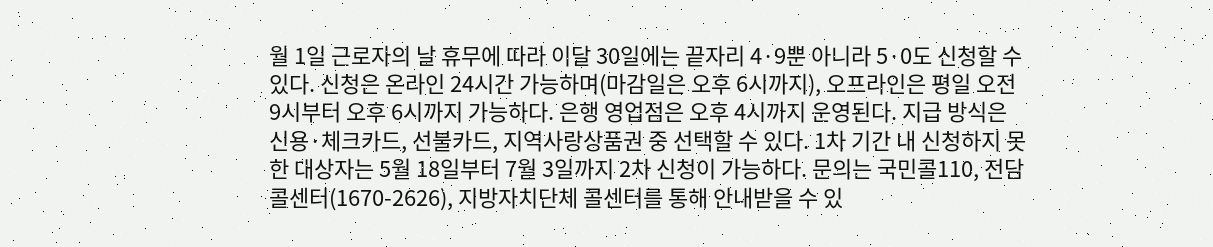월 1일 근로자의 날 휴무에 따라 이달 30일에는 끝자리 4·9뿐 아니라 5·0도 신청할 수 있다. 신청은 온라인 24시간 가능하며(마감일은 오후 6시까지), 오프라인은 평일 오전 9시부터 오후 6시까지 가능하다. 은행 영업점은 오후 4시까지 운영된다. 지급 방식은 신용·체크카드, 선불카드, 지역사랑상품권 중 선택할 수 있다. 1차 기간 내 신청하지 못한 대상자는 5월 18일부터 7월 3일까지 2차 신청이 가능하다. 문의는 국민콜110, 전담 콜센터(1670-2626), 지방자치단체 콜센터를 통해 안내받을 수 있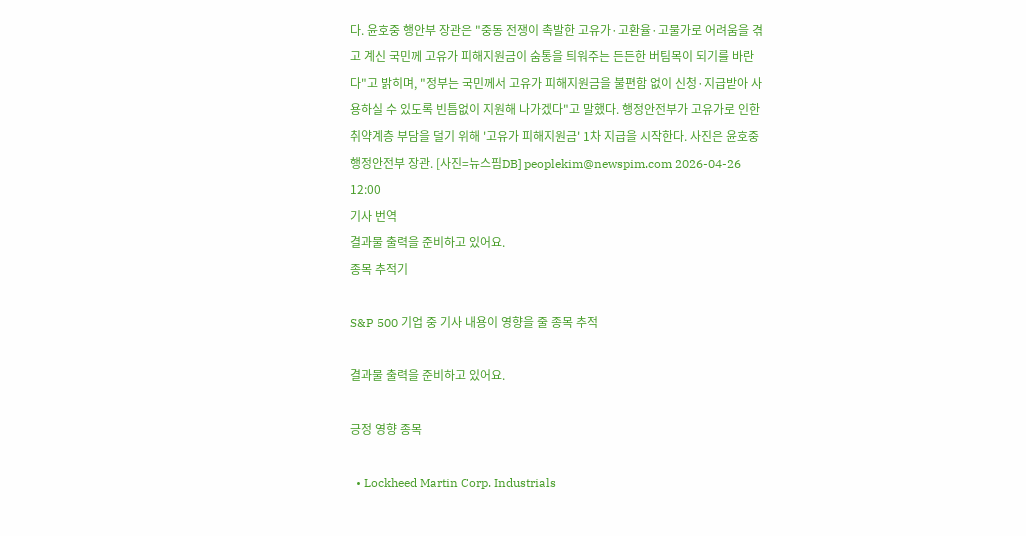다. 윤호중 행안부 장관은 "중동 전쟁이 촉발한 고유가·고환율·고물가로 어려움을 겪고 계신 국민께 고유가 피해지원금이 숨통을 틔워주는 든든한 버팀목이 되기를 바란다"고 밝히며, "정부는 국민께서 고유가 피해지원금을 불편함 없이 신청·지급받아 사용하실 수 있도록 빈틈없이 지원해 나가겠다"고 말했다. 행정안전부가 고유가로 인한 취약계층 부담을 덜기 위해 '고유가 피해지원금' 1차 지급을 시작한다. 사진은 윤호중 행정안전부 장관. [사진=뉴스핌DB] peoplekim@newspim.com 2026-04-26 12:00
기사 번역
결과물 출력을 준비하고 있어요.
종목 추적기

S&P 500 기업 중 기사 내용이 영향을 줄 종목 추적

결과물 출력을 준비하고 있어요.

긍정 영향 종목

  • Lockheed Martin Corp. Industrials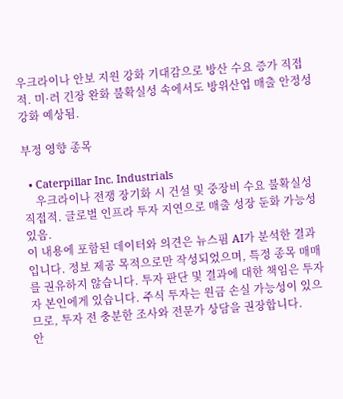우크라이나 안보 지원 강화 기대감으로 방산 수요 증가 직접적. 미·러 긴장 완화 불확실성 속에서도 방위산업 매출 안정성 강화 예상됨.

부정 영향 종목

  • Caterpillar Inc. Industrials
    우크라이나 전쟁 장기화 시 건설 및 중장비 수요 불확실성 직접적. 글로벌 인프라 투자 지연으로 매출 성장 둔화 가능성 있음.
이 내용에 포함된 데이터와 의견은 뉴스핌 AI가 분석한 결과입니다. 정보 제공 목적으로만 작성되었으며, 특정 종목 매매를 권유하지 않습니다. 투자 판단 및 결과에 대한 책임은 투자자 본인에게 있습니다. 주식 투자는 원금 손실 가능성이 있으므로, 투자 전 충분한 조사와 전문가 상담을 권장합니다.
안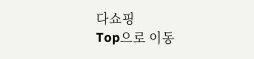다쇼핑
Top으로 이동